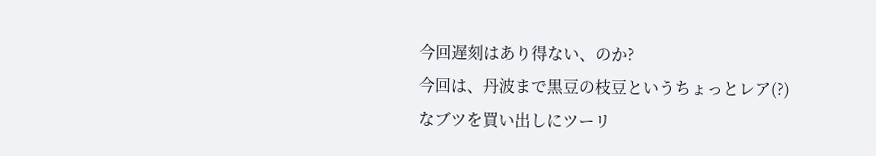今回遅刻はあり得ない、のか?
今回は、丹波まで黒豆の枝豆というちょっとレア(?)なブツを買い出しにツーリ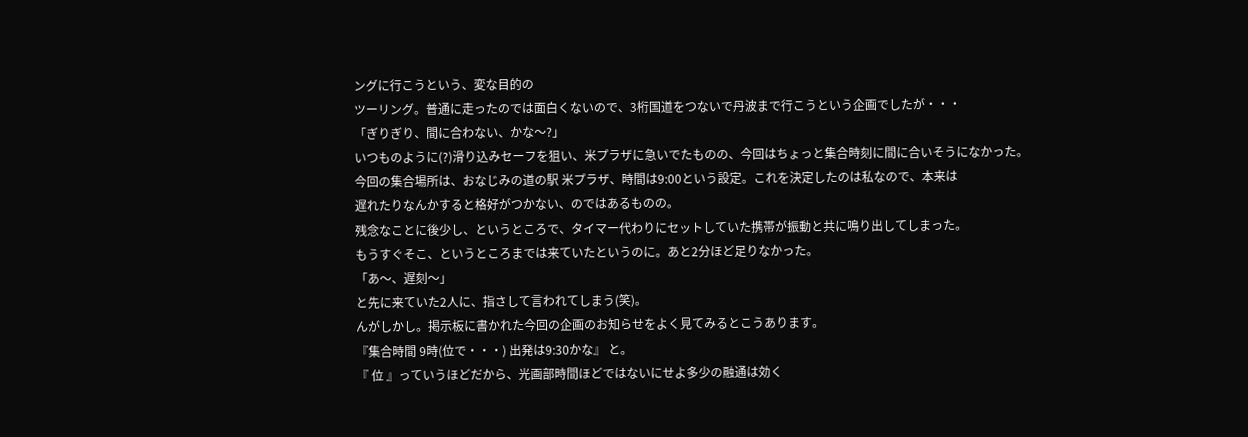ングに行こうという、変な目的の
ツーリング。普通に走ったのでは面白くないので、3桁国道をつないで丹波まで行こうという企画でしたが・・・
「ぎりぎり、間に合わない、かな〜?」
いつものように(?)滑り込みセーフを狙い、米プラザに急いでたものの、今回はちょっと集合時刻に間に合いそうになかった。
今回の集合場所は、おなじみの道の駅 米プラザ、時間は9:00という設定。これを決定したのは私なので、本来は
遅れたりなんかすると格好がつかない、のではあるものの。
残念なことに後少し、というところで、タイマー代わりにセットしていた携帯が振動と共に鳴り出してしまった。
もうすぐそこ、というところまでは来ていたというのに。あと2分ほど足りなかった。
「あ〜、遅刻〜」
と先に来ていた2人に、指さして言われてしまう(笑)。
んがしかし。掲示板に書かれた今回の企画のお知らせをよく見てみるとこうあります。
『集合時間 9時(位で・・・) 出発は9:30かな』 と。
『 位 』っていうほどだから、光画部時間ほどではないにせよ多少の融通は効く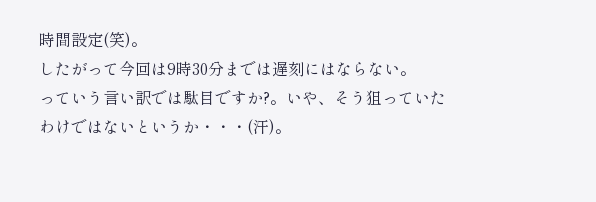時間設定(笑)。
したがって今回は9時30分までは遅刻にはならない。
っていう言い訳では駄目ですか?。いや、そう狙っていたわけではないというか・・・(汗)。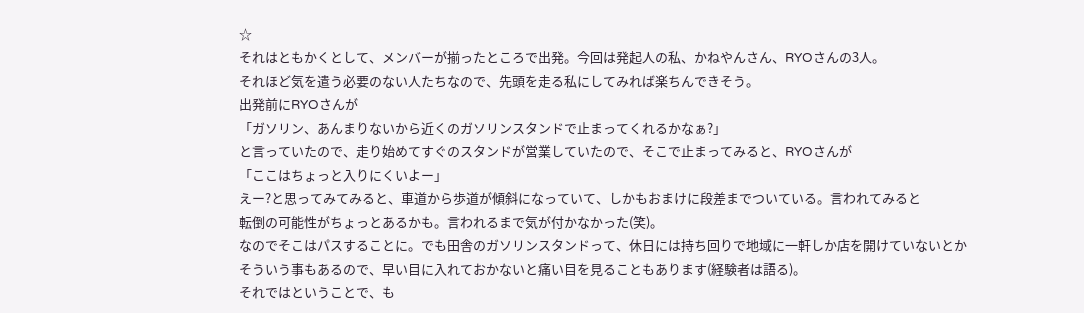☆
それはともかくとして、メンバーが揃ったところで出発。今回は発起人の私、かねやんさん、RYOさんの3人。
それほど気を遣う必要のない人たちなので、先頭を走る私にしてみれば楽ちんできそう。
出発前にRYOさんが
「ガソリン、あんまりないから近くのガソリンスタンドで止まってくれるかなぁ?」
と言っていたので、走り始めてすぐのスタンドが営業していたので、そこで止まってみると、RYOさんが
「ここはちょっと入りにくいよー」
えー?と思ってみてみると、車道から歩道が傾斜になっていて、しかもおまけに段差までついている。言われてみると
転倒の可能性がちょっとあるかも。言われるまで気が付かなかった(笑)。
なのでそこはパスすることに。でも田舎のガソリンスタンドって、休日には持ち回りで地域に一軒しか店を開けていないとか
そういう事もあるので、早い目に入れておかないと痛い目を見ることもあります(経験者は語る)。
それではということで、も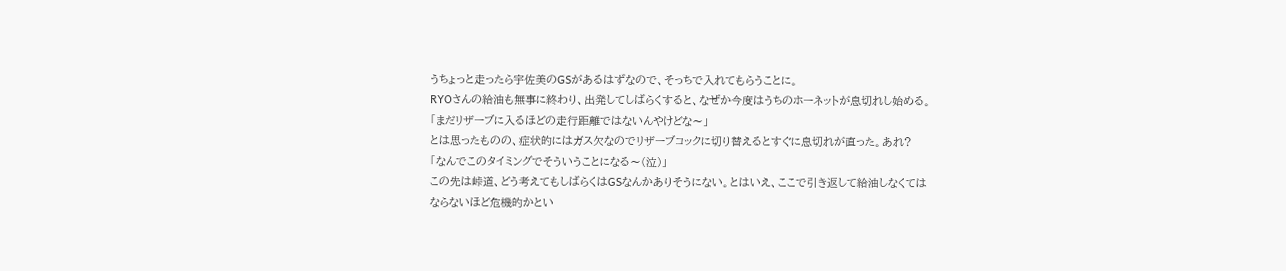うちょっと走ったら宇佐美のGSがあるはずなので、そっちで入れてもらうことに。
RYOさんの給油も無事に終わり、出発してしばらくすると、なぜか今度はうちのホーネットが息切れし始める。
「まだリザーブに入るほどの走行距離ではないんやけどな〜」
とは思ったものの、症状的にはガス欠なのでリザーブコックに切り替えるとすぐに息切れが直った。あれ?
「なんでこのタイミングでそういうことになる〜(泣)」
この先は峠道、どう考えてもしばらくはGSなんかありそうにない。とはいえ、ここで引き返して給油しなくては
ならないほど危機的かとい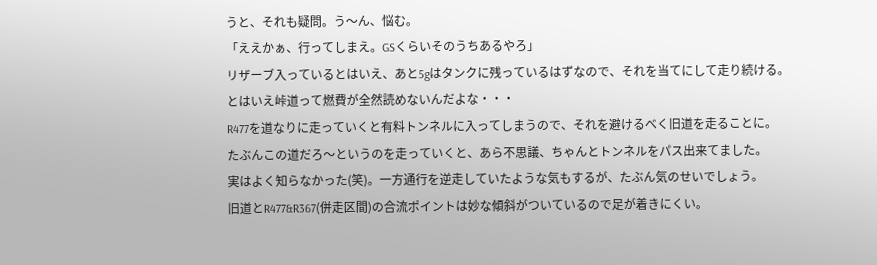うと、それも疑問。う〜ん、悩む。
「ええかぁ、行ってしまえ。GSくらいそのうちあるやろ」
リザーブ入っているとはいえ、あと5gはタンクに残っているはずなので、それを当てにして走り続ける。
とはいえ峠道って燃費が全然読めないんだよな・・・
R477を道なりに走っていくと有料トンネルに入ってしまうので、それを避けるべく旧道を走ることに。
たぶんこの道だろ〜というのを走っていくと、あら不思議、ちゃんとトンネルをパス出来てました。
実はよく知らなかった(笑)。一方通行を逆走していたような気もするが、たぶん気のせいでしょう。
旧道とR477&R367(併走区間)の合流ポイントは妙な傾斜がついているので足が着きにくい。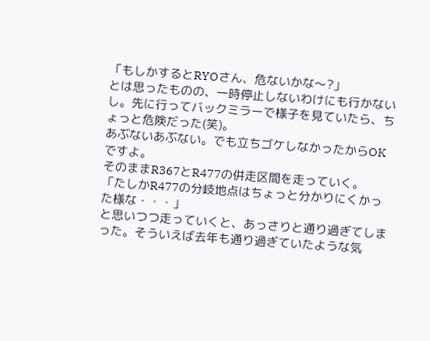「もしかするとRYOさん、危ないかな〜?」
とは思ったものの、一時停止しないわけにも行かないし。先に行ってバックミラーで様子を見ていたら、ちょっと危険だった(笑)。
あぶないあぶない。でも立ちゴケしなかったからOKですよ。
そのままR367とR477の併走区間を走っていく。
「たしかR477の分岐地点はちょっと分かりにくかった様な・・・」
と思いつつ走っていくと、あっさりと通り過ぎてしまった。そういえば去年も通り過ぎていたような気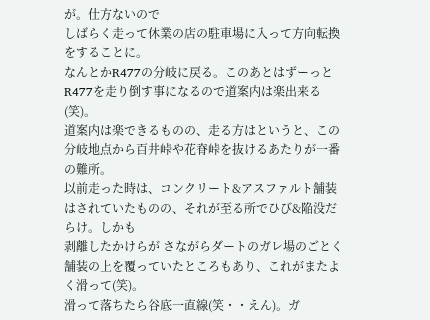が。仕方ないので
しばらく走って休業の店の駐車場に入って方向転換をすることに。
なんとかR477の分岐に戻る。このあとはずーっとR477を走り倒す事になるので道案内は楽出来る(笑)。
道案内は楽できるものの、走る方はというと、この分岐地点から百井峠や花脊峠を抜けるあたりが一番の難所。
以前走った時は、コンクリート&アスファルト舗装はされていたものの、それが至る所でひび&陥没だらけ。しかも
剥離したかけらが さながらダートのガレ場のごとく舗装の上を覆っていたところもあり、これがまたよく滑って(笑)。
滑って落ちたら谷底一直線(笑・・えん)。ガ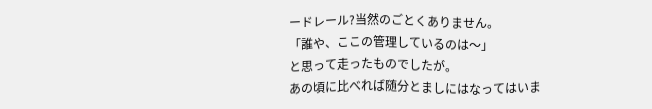ードレール?当然のごとくありません。
「誰や、ここの管理しているのは〜」
と思って走ったものでしたが。
あの頃に比べれば随分とましにはなってはいま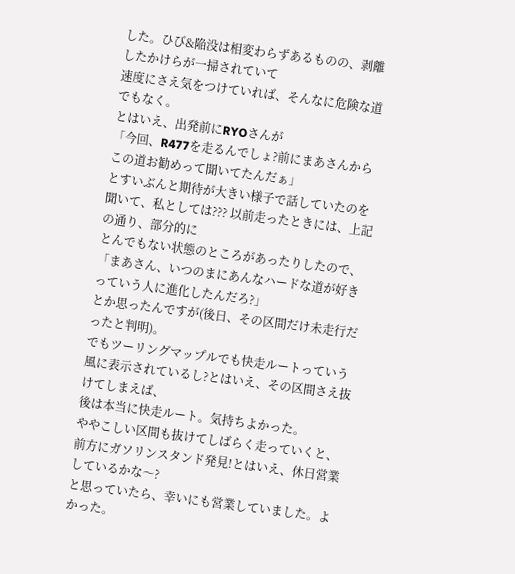した。ひび&陥没は相変わらずあるものの、剥離したかけらが一掃されていて
速度にさえ気をつけていれば、そんなに危険な道でもなく。
とはいえ、出発前にRYOさんが
「今回、R477を走るんでしょ?前にまあさんからこの道お勧めって聞いてたんだぁ」
とすいぶんと期待が大きい様子で話していたのを聞いて、私としては??? 以前走ったときには、上記の通り、部分的に
とんでもない状態のところがあったりしたので、
「まあさん、いつのまにあんなハードな道が好きっていう人に進化したんだろ?」
とか思ったんですが(後日、その区間だけ未走行だったと判明)。
でもツーリングマップルでも快走ルートっていう風に表示されているし?とはいえ、その区間さえ抜けてしまえば、
後は本当に快走ルート。気持ちよかった。
ややこしい区間も抜けてしばらく走っていくと、前方にガソリンスタンド発見!とはいえ、休日営業しているかな〜?
と思っていたら、幸いにも営業していました。よかった。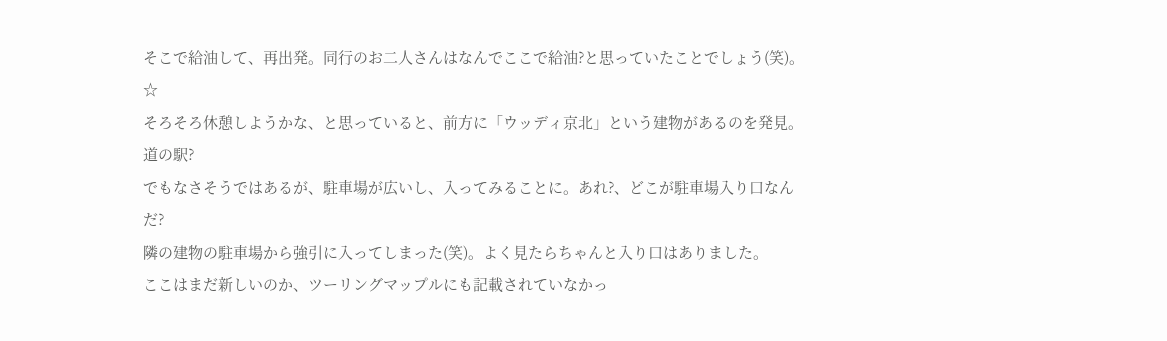そこで給油して、再出発。同行のお二人さんはなんでここで給油?と思っていたことでしょう(笑)。
☆
そろそろ休憩しようかな、と思っていると、前方に「ウッディ京北」という建物があるのを発見。道の駅?
でもなさそうではあるが、駐車場が広いし、入ってみることに。あれ?、どこが駐車場入り口なんだ?
隣の建物の駐車場から強引に入ってしまった(笑)。よく見たらちゃんと入り口はありました。
ここはまだ新しいのか、ツーリングマップルにも記載されていなかっ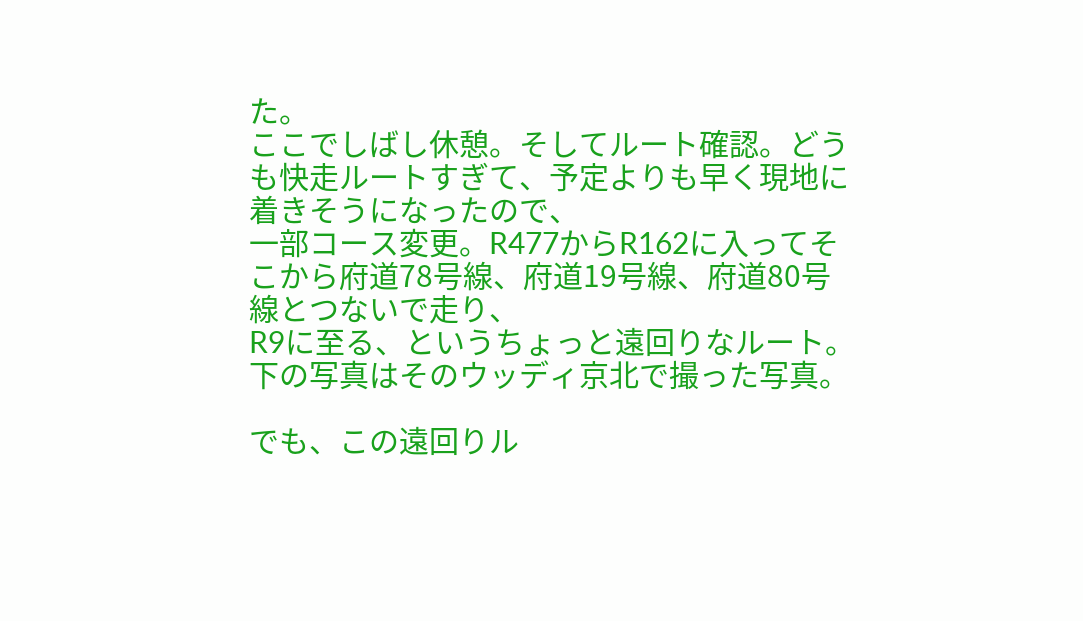た。
ここでしばし休憩。そしてルート確認。どうも快走ルートすぎて、予定よりも早く現地に着きそうになったので、
一部コース変更。R477からR162に入ってそこから府道78号線、府道19号線、府道80号線とつないで走り、
R9に至る、というちょっと遠回りなルート。 下の写真はそのウッディ京北で撮った写真。

でも、この遠回りル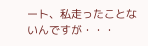ート、私走ったことないんですが・・・